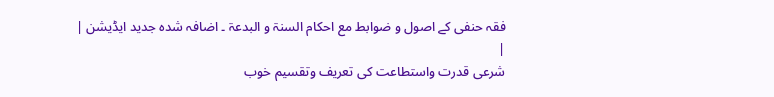فقہ حنفی کے اصول و ضوابط مع احکام السنۃ و البدعۃ ۔ اضافہ شدہ جدید ایڈیشن |
|
شرعی قدرت واستطاعت کی تعریف وتقسیم خوب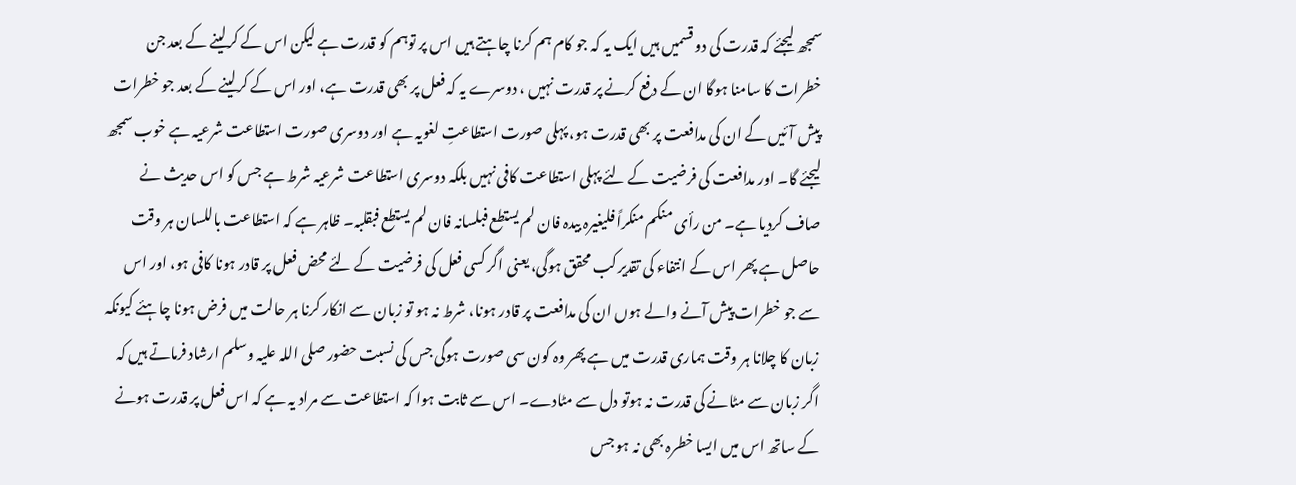سمجھ لیجئے کہ قدرت کی دو قسمیں ہیں ایک یہ کہ جو کام ہم کرنا چاہتے ہیں اس پر توہم کو قدرت ہے لیکن اس کے کرلینے کے بعد جن خطرات کا سامنا ہوگا ان کے دفع کرنے پر قدرت نہیں ، دوسرے یہ کہ فعل پر بھی قدرت ہے، اور اس کے کرلینے کے بعد جو خطرات پیش آئیں گے ان کی مدافعت پر بھی قدرت ہو، پہلی صورت استطاعتِ لغویہ ہے اور دوسری صورت استطاعت شرعیہ ہے خوب سمجھ لیجئے گا۔ اور مدافعت کی فرضیت کے لئے پہلی استطاعت کافی نہیں بلکہ دوسری استطاعت شرعیہ شرط ہے جس کو اس حدیث نے صاف کردیا ہے۔ من رأی منکم منکراً فلیغیرہ بیدہ فان لم یستطع فبلسانہ فان لم یستطع فبقلبہ۔ ظاہر ہے کہ استطاعت باللسان ہر وقت حاصل ہے پھر اس کے انتفاء کی تقدیر کب محقق ہوگی، یعنی اگر کسی فعل کی فرضیت کے لئے محض فعل پر قادر ہونا کافی ہو، اور اس سے جو خطرات پیش آنے والے ہوں ان کی مدافعت پر قادر ہونا، شرط نہ ہو تو زبان سے انکار کرنا ہر حالت میں فرض ہونا چاہئے کیونکہ زبان کا چلانا ہر وقت ہماری قدرت میں ہے پھر وہ کون سی صورت ہوگی جس کی نسبت حضور صلی اللہ علیہ وسلم ارشاد فرماتے ہیں کہ اگر زبان سے مٹانے کی قدرت نہ ہوتو دل سے مٹادے۔ اس سے ثابت ہوا کہ استطاعت سے مراد یہ ہے کہ اس فعل پر قدرت ہونے کے ساتھ اس میں ایسا خطرہ بھی نہ ہو جس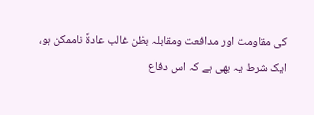کی مقاومت اور مدافعت ومقابلہ بظن غالب عادۃً ناممکن ہو، ایک شرط یہ بھی ہے کہ اس دفاع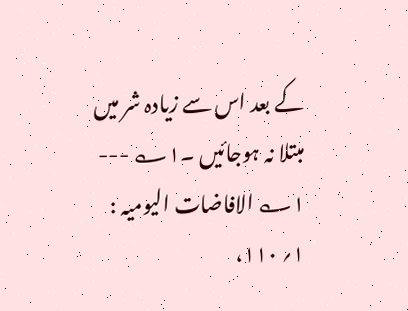کے بعد اس سے زیادہ شر میں مبتلا نہ ہوجائیں ۔۱؎ --- ۱؎ الافاضات الیومیہ : ۱؍ ۱۱۰،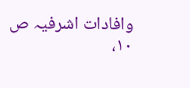وافادات اشرفیہ ص ۱۰،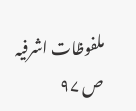ملفوظات اشرفیہ ص ۹۷